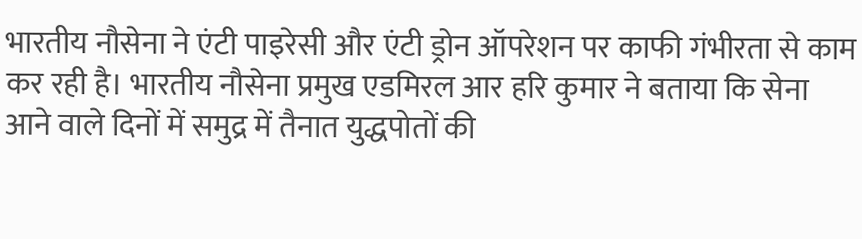भारतीय नौसेना ने एंटी पाइरेसी और एंटी ड्रोन ऑपरेशन पर काफी गंभीरता से काम कर रही है। भारतीय नौसेना प्रमुख एडमिरल आर हरि कुमार ने बताया कि सेना आने वाले दिनों में समुद्र में तैनात युद्धपोतों की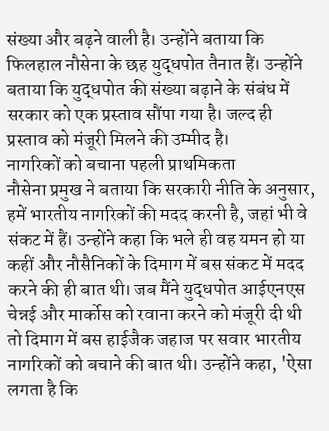संख्या और बढ़ने वाली है। उन्होंने बताया कि फिलहाल नौसेना के छह युद्धपोत तैनात हैं। उन्होंने बताया कि युद्धपोत की संख्या बढ़ाने के संबंध में सरकार को एक प्रस्ताव सौंपा गया है। जल्द ही प्रस्ताव को मंजूरी मिलने की उम्मीद है।
नागरिकों को बचाना पहली प्राथमिकता
नौसेना प्रमुख ने बताया कि सरकारी नीति के अनुसार, हमें भारतीय नागरिकों की मदद करनी है, जहां भी वे संकट में हैं। उन्होंने कहा कि भले ही वह यमन हो या कहीं और नौसैनिकों के दिमाग में बस संकट में मदद करने की ही बात थी। जब मैंने युद्धपोत आईएनएस चेन्नई और मार्कोस को रवाना करने को मंजूरी दी थी तो दिमाग में बस हाईजैक जहाज पर सवार भारतीय नागरिकों को बचाने की बात थी। उन्होंने कहा, 'ऐसा लगता है कि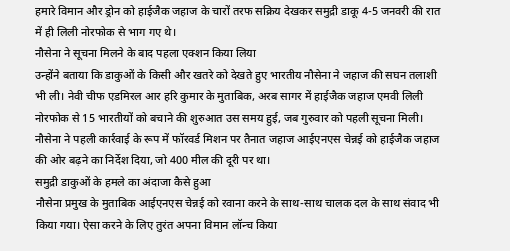हमारे विमान और ड्रोन को हाईजैक जहाज के चारों तरफ सक्रिय देखकर समुद्री डाकू 4-5 जनवरी की रात में ही लिली नोरफोक से भाग गए थे।
नौसेना ने सूचना मिलने के बाद पहला एक्शन किया लिया
उन्होंने बताया कि डाकुओं के किसी और खतरे को देखते हुए भारतीय नौसेना ने जहाज की सघन तलाशी भी ली। नेवी चीफ एडमिरल आर हरि कुमार के मुताबिक, अरब सागर में हाईजैक जहाज एमवी लिली नोरफोक से 15 भारतीयों को बचाने की शुरुआत उस समय हुई, जब गुरुवार को पहली सूचना मिली। नौसेना ने पहली कार्रवाई के रूप में फॉरवर्ड मिशन पर तैनात जहाज आईएनएस चेन्नई को हाईजैक जहाज की ओर बढ़ने का निर्देश दिया, जो 400 मील की दूरी पर था।
समुद्री डाकुओं के हमले का अंदाजा कैसे हुआ
नौसेना प्रमुख के मुताबिक आईएनएस चेन्नई को रवाना करने के साथ-साथ चालक दल के साथ संवाद भी किया गया। ऐसा करने के लिए तुरंत अपना विमान लॉन्च किया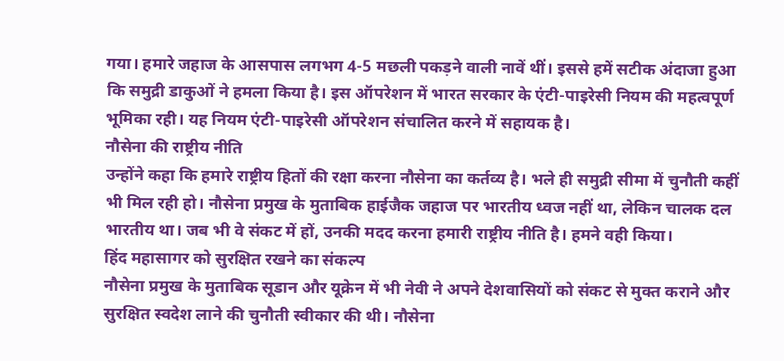गया। हमारे जहाज के आसपास लगभग 4-5 मछली पकड़ने वाली नावें थीं। इससे हमें सटीक अंदाजा हुआ कि समुद्री डाकुओं ने हमला किया है। इस ऑपरेशन में भारत सरकार के एंटी-पाइरेसी नियम की महत्वपूर्ण भूमिका रही। यह नियम एंटी-पाइरेसी ऑपरेशन संचालित करने में सहायक है।
नौसेना की राष्ट्रीय नीति
उन्होंने कहा कि हमारे राष्ट्रीय हितों की रक्षा करना नौसेना का कर्तव्य है। भले ही समुद्री सीमा में चुनौती कहीं भी मिल रही हो। नौसेना प्रमुख के मुताबिक हाईजैक जहाज पर भारतीय ध्वज नहीं था, लेकिन चालक दल भारतीय था। जब भी वे संकट में हों, उनकी मदद करना हमारी राष्ट्रीय नीति है। हमने वही किया।
हिंद महासागर को सुरक्षित रखने का संकल्प
नौसेना प्रमुख के मुताबिक सूडान और यूक्रेन में भी नेवी ने अपने देशवासियों को संकट से मुक्त कराने और सुरक्षित स्वदेश लाने की चुनौती स्वीकार की थी। नौसेना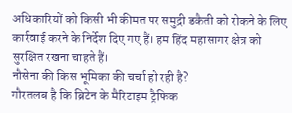अधिकारियों को किसी भी कीमत पर समुद्री डकैती को रोकने के लिए कार्रवाई करने के निर्देश दिए गए हैं। हम हिंद महासागर क्षेत्र को सुरक्षित रखना चाहते हैं।
नौसेना की किस भूमिका की चर्चा हो रही है?
गौरतलब है कि ब्रिटेन के मैरिटाइम ट्रैफिक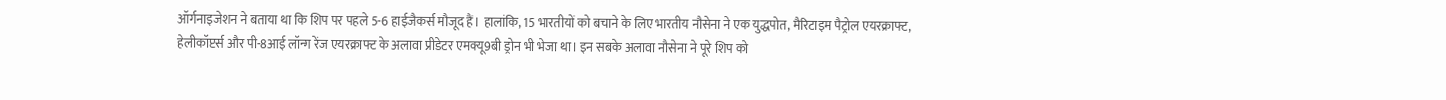ऑर्गनाइजेशन ने बताया था कि शिप पर पहले 5-6 हाईजैकर्स मौजूद हैं। हालांकि, 15 भारतीयों को बचाने के लिए भारतीय नौसेना ने एक युद्धपोत, मैरिटाइम पैट्रोल एयरक्राफ्ट, हेलीकॉप्टर्स और पी-8आई लॉन्ग रेंज एयरक्राफ्ट के अलावा प्रीडेटर एमक्यू9बी ड्रोन भी भेजा था। इन सबके अलावा नौसेना ने पूरे शिप को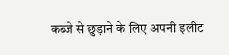कब्जे से छुड़ाने के लिए अपनी इलीट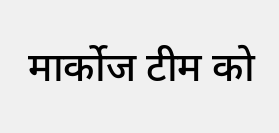मार्कोज टीम को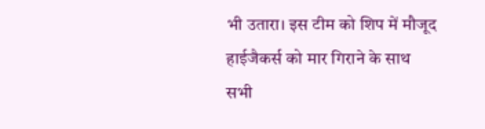भी उतारा। इस टीम को शिप में मौजूद हाईजैकर्स को मार गिराने के साथ सभी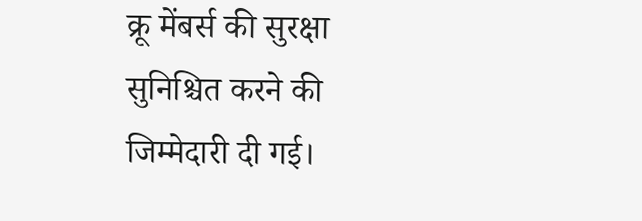क्रू मेंबर्स की सुरक्षा सुनिश्चित करने की जिम्मेदारी दी गई।